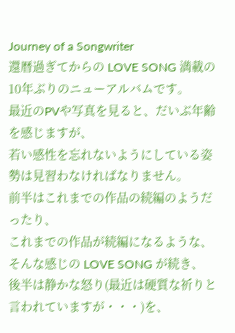Journey of a Songwriter
還暦過ぎてからの LOVE SONG 満載の10年ぶりのニューアルバムです。
最近のPVや写真を見ると、だいぶ年齢を感じますが、
若い感性を忘れないようにしている姿勢は見習わなければなりません。
前半はこれまでの作品の続編のようだったり、
これまでの作品が続編になるような、そんな感じの LOVE SONG が続き、
後半は静かな怒り(最近は硬質な祈りと言われていますが・・・)を、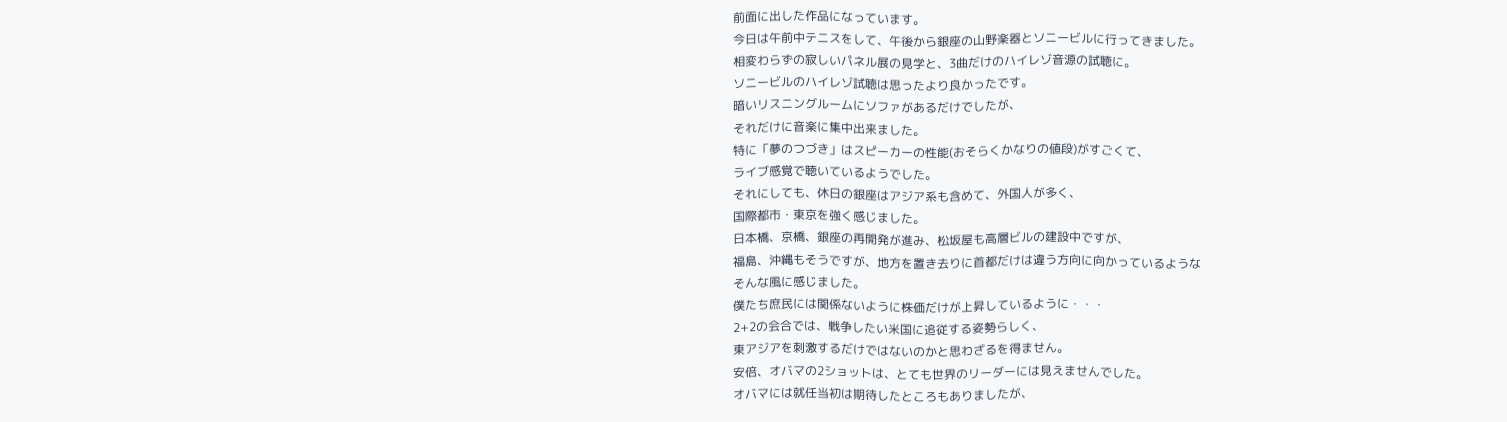前面に出した作品になっています。
今日は午前中テニスをして、午後から銀座の山野楽器とソニービルに行ってきました。
相変わらずの寂しいパネル展の見学と、3曲だけのハイレゾ音源の試聴に。
ソニービルのハイレゾ試聴は思ったより良かったです。
暗いリスニングルームにソファがあるだけでしたが、
それだけに音楽に集中出来ました。
特に「夢のつづき」はスピーカーの性能(おそらくかなりの値段)がすごくて、
ライブ感覚で聴いているようでした。
それにしても、休日の銀座はアジア系も含めて、外国人が多く、
国際都市・東京を強く感じました。
日本橋、京橋、銀座の再開発が進み、松坂屋も高層ビルの建設中ですが、
福島、沖縄もそうですが、地方を置き去りに首都だけは違う方向に向かっているような
そんな風に感じました。
僕たち庶民には関係ないように株価だけが上昇しているように・・・
2+2の会合では、戦争したい米国に追従する姿勢らしく、
東アジアを刺激するだけではないのかと思わざるを得ません。
安倍、オバマの2ショットは、とても世界のリーダーには見えませんでした。
オバマには就任当初は期待したところもありましたが、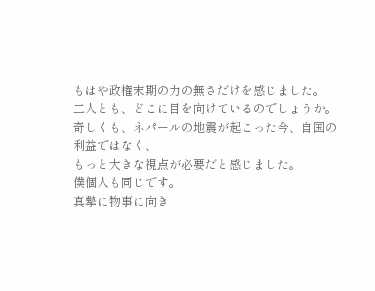もはや政権末期の力の無さだけを感じました。
二人とも、どこに目を向けているのでしょうか。
奇しくも、ネパールの地震が起こった今、自国の利益ではなく、
もっと大きな視点が必要だと感じました。
僕個人も同じです。
真摯に物事に向き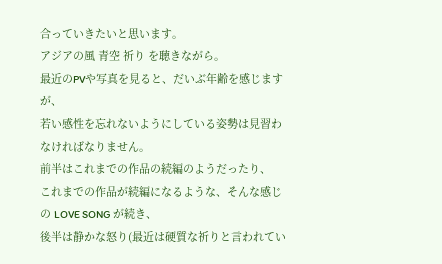合っていきたいと思います。
アジアの風 青空 祈り を聴きながら。
最近のPVや写真を見ると、だいぶ年齢を感じますが、
若い感性を忘れないようにしている姿勢は見習わなければなりません。
前半はこれまでの作品の続編のようだったり、
これまでの作品が続編になるような、そんな感じの LOVE SONG が続き、
後半は静かな怒り(最近は硬質な祈りと言われてい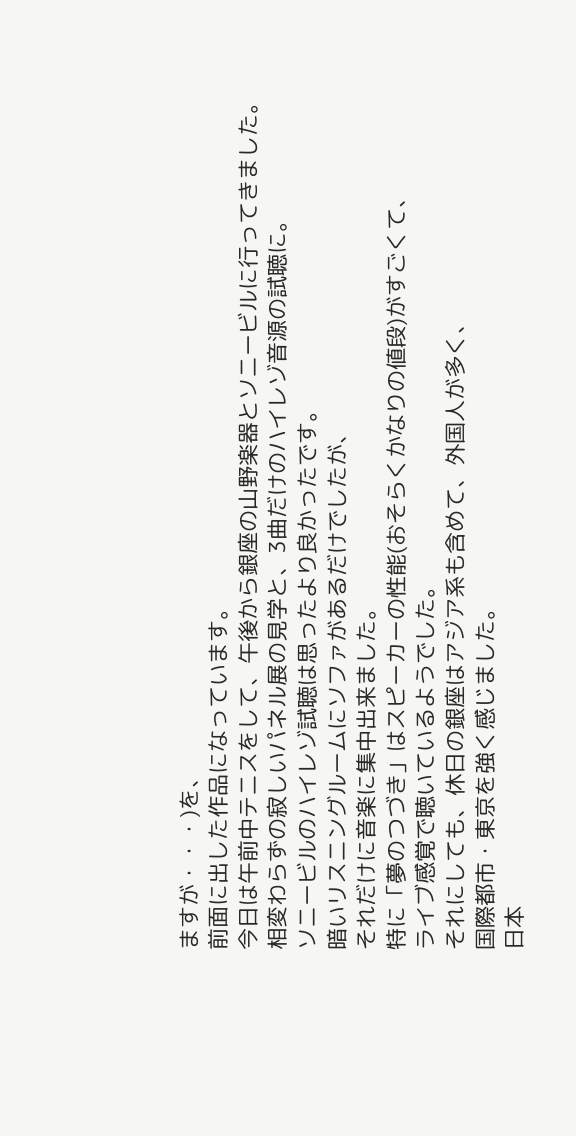ますが・・・)を、
前面に出した作品になっています。
今日は午前中テニスをして、午後から銀座の山野楽器とソニービルに行ってきました。
相変わらずの寂しいパネル展の見学と、3曲だけのハイレゾ音源の試聴に。
ソニービルのハイレゾ試聴は思ったより良かったです。
暗いリスニングルームにソファがあるだけでしたが、
それだけに音楽に集中出来ました。
特に「夢のつづき」はスピーカーの性能(おそらくかなりの値段)がすごくて、
ライブ感覚で聴いているようでした。
それにしても、休日の銀座はアジア系も含めて、外国人が多く、
国際都市・東京を強く感じました。
日本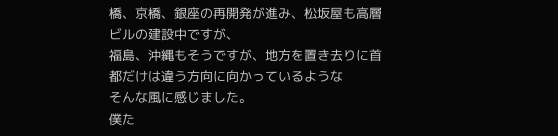橋、京橋、銀座の再開発が進み、松坂屋も高層ビルの建設中ですが、
福島、沖縄もそうですが、地方を置き去りに首都だけは違う方向に向かっているような
そんな風に感じました。
僕た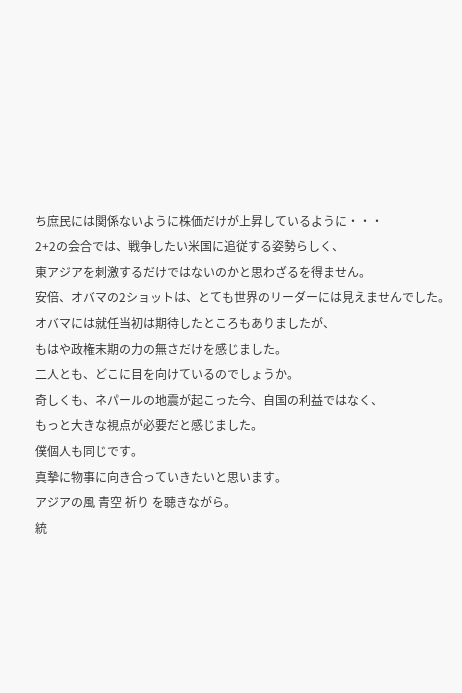ち庶民には関係ないように株価だけが上昇しているように・・・
2+2の会合では、戦争したい米国に追従する姿勢らしく、
東アジアを刺激するだけではないのかと思わざるを得ません。
安倍、オバマの2ショットは、とても世界のリーダーには見えませんでした。
オバマには就任当初は期待したところもありましたが、
もはや政権末期の力の無さだけを感じました。
二人とも、どこに目を向けているのでしょうか。
奇しくも、ネパールの地震が起こった今、自国の利益ではなく、
もっと大きな視点が必要だと感じました。
僕個人も同じです。
真摯に物事に向き合っていきたいと思います。
アジアの風 青空 祈り を聴きながら。
統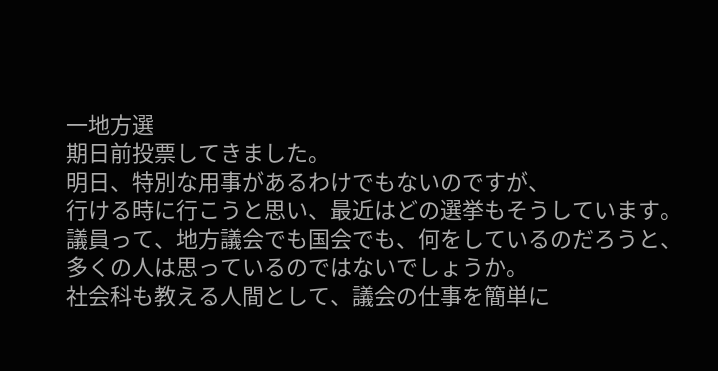一地方選
期日前投票してきました。
明日、特別な用事があるわけでもないのですが、
行ける時に行こうと思い、最近はどの選挙もそうしています。
議員って、地方議会でも国会でも、何をしているのだろうと、
多くの人は思っているのではないでしょうか。
社会科も教える人間として、議会の仕事を簡単に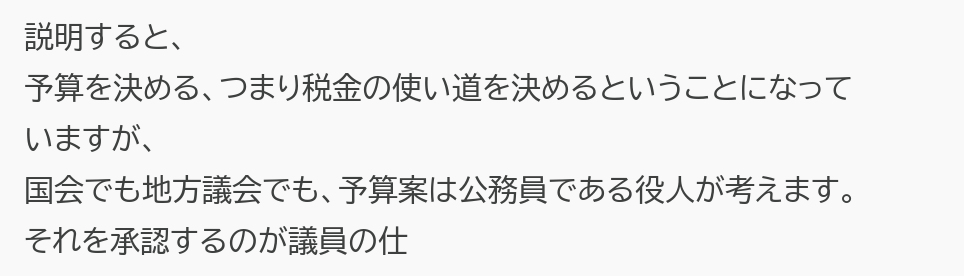説明すると、
予算を決める、つまり税金の使い道を決めるということになっていますが、
国会でも地方議会でも、予算案は公務員である役人が考えます。
それを承認するのが議員の仕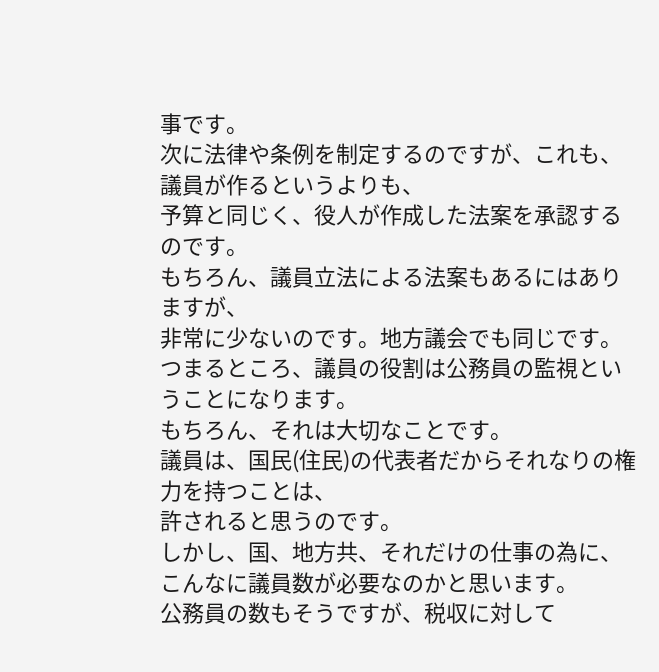事です。
次に法律や条例を制定するのですが、これも、議員が作るというよりも、
予算と同じく、役人が作成した法案を承認するのです。
もちろん、議員立法による法案もあるにはありますが、
非常に少ないのです。地方議会でも同じです。
つまるところ、議員の役割は公務員の監視ということになります。
もちろん、それは大切なことです。
議員は、国民(住民)の代表者だからそれなりの権力を持つことは、
許されると思うのです。
しかし、国、地方共、それだけの仕事の為に、
こんなに議員数が必要なのかと思います。
公務員の数もそうですが、税収に対して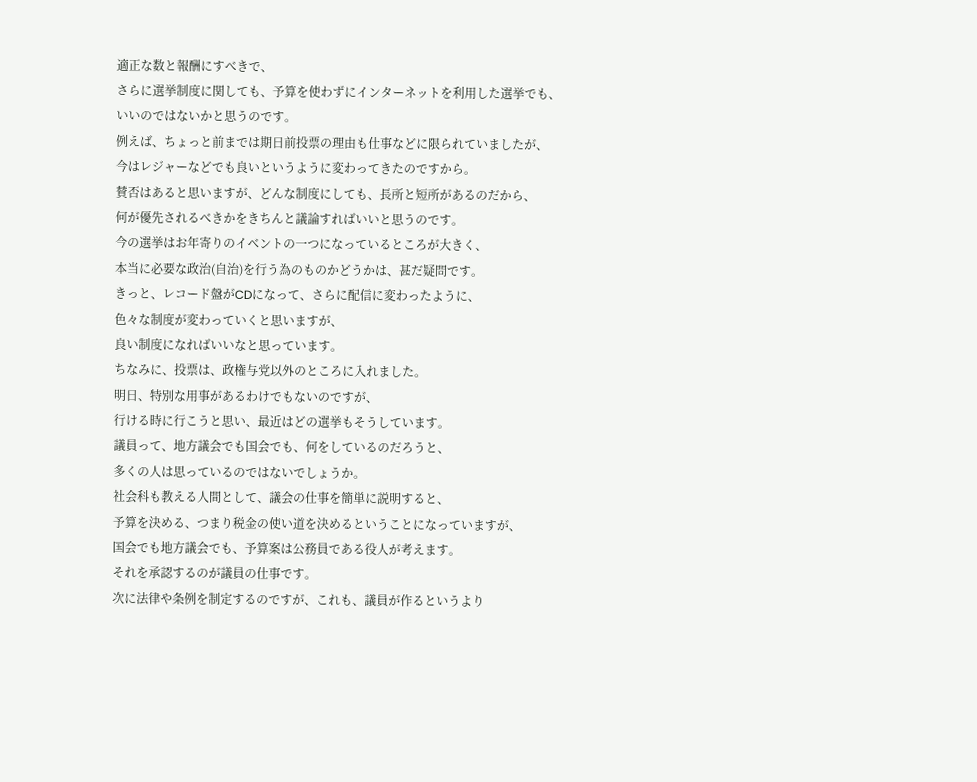適正な数と報酬にすべきで、
さらに選挙制度に関しても、予算を使わずにインターネットを利用した選挙でも、
いいのではないかと思うのです。
例えば、ちょっと前までは期日前投票の理由も仕事などに限られていましたが、
今はレジャーなどでも良いというように変わってきたのですから。
賛否はあると思いますが、どんな制度にしても、長所と短所があるのだから、
何が優先されるべきかをきちんと議論すればいいと思うのです。
今の選挙はお年寄りのイベントの一つになっているところが大きく、
本当に必要な政治(自治)を行う為のものかどうかは、甚だ疑問です。
きっと、レコード盤がCDになって、さらに配信に変わったように、
色々な制度が変わっていくと思いますが、
良い制度になればいいなと思っています。
ちなみに、投票は、政権与党以外のところに入れました。
明日、特別な用事があるわけでもないのですが、
行ける時に行こうと思い、最近はどの選挙もそうしています。
議員って、地方議会でも国会でも、何をしているのだろうと、
多くの人は思っているのではないでしょうか。
社会科も教える人間として、議会の仕事を簡単に説明すると、
予算を決める、つまり税金の使い道を決めるということになっていますが、
国会でも地方議会でも、予算案は公務員である役人が考えます。
それを承認するのが議員の仕事です。
次に法律や条例を制定するのですが、これも、議員が作るというより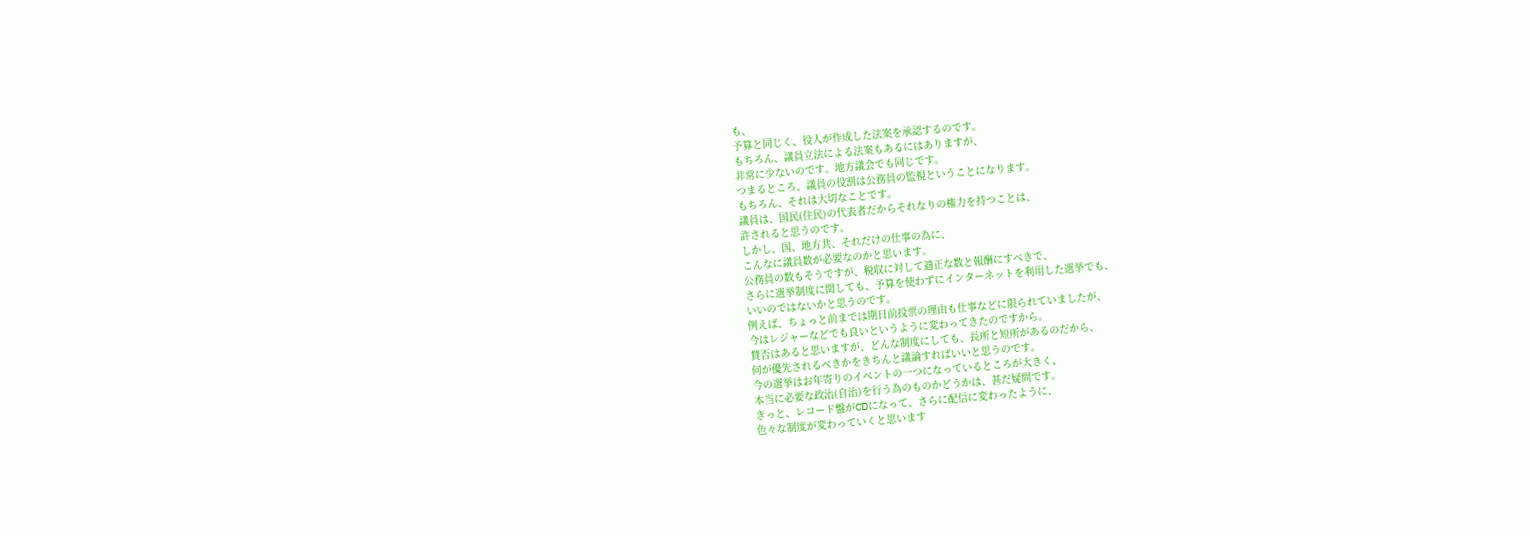も、
予算と同じく、役人が作成した法案を承認するのです。
もちろん、議員立法による法案もあるにはありますが、
非常に少ないのです。地方議会でも同じです。
つまるところ、議員の役割は公務員の監視ということになります。
もちろん、それは大切なことです。
議員は、国民(住民)の代表者だからそれなりの権力を持つことは、
許されると思うのです。
しかし、国、地方共、それだけの仕事の為に、
こんなに議員数が必要なのかと思います。
公務員の数もそうですが、税収に対して適正な数と報酬にすべきで、
さらに選挙制度に関しても、予算を使わずにインターネットを利用した選挙でも、
いいのではないかと思うのです。
例えば、ちょっと前までは期日前投票の理由も仕事などに限られていましたが、
今はレジャーなどでも良いというように変わってきたのですから。
賛否はあると思いますが、どんな制度にしても、長所と短所があるのだから、
何が優先されるべきかをきちんと議論すればいいと思うのです。
今の選挙はお年寄りのイベントの一つになっているところが大きく、
本当に必要な政治(自治)を行う為のものかどうかは、甚だ疑問です。
きっと、レコード盤がCDになって、さらに配信に変わったように、
色々な制度が変わっていくと思います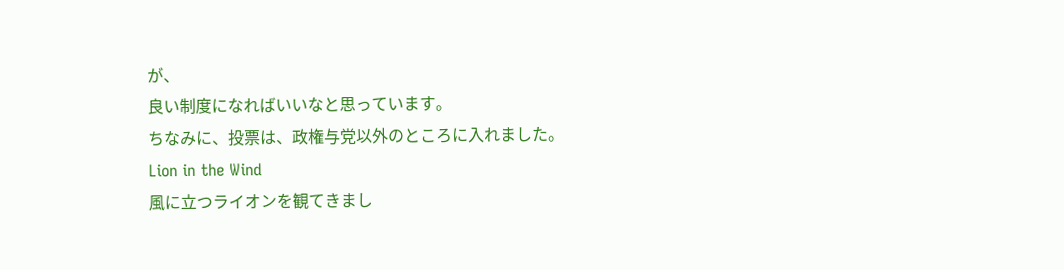が、
良い制度になればいいなと思っています。
ちなみに、投票は、政権与党以外のところに入れました。
Lion in the Wind
風に立つライオンを観てきまし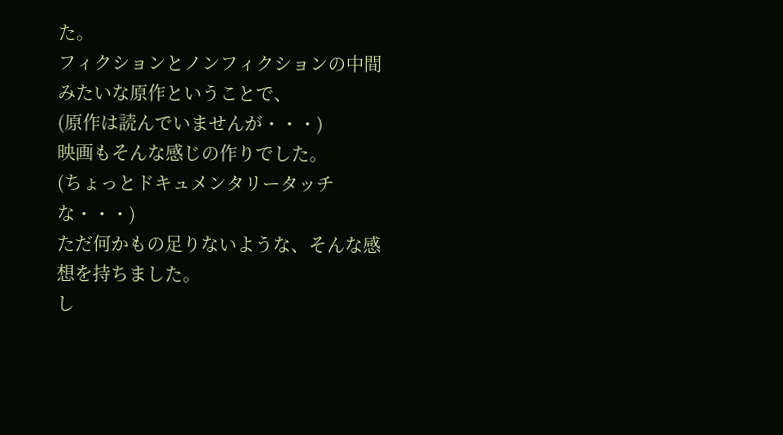た。
フィクションとノンフィクションの中間みたいな原作ということで、
(原作は読んでいませんが・・・)
映画もそんな感じの作りでした。
(ちょっとドキュメンタリータッチな・・・)
ただ何かもの足りないような、そんな感想を持ちました。
し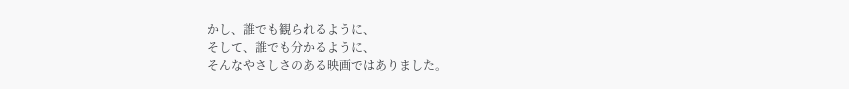かし、誰でも観られるように、
そして、誰でも分かるように、
そんなやさしさのある映画ではありました。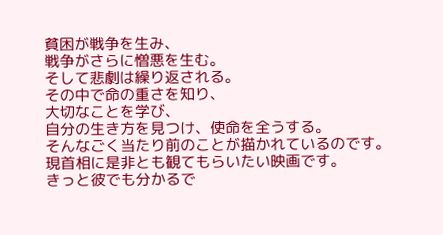貧困が戦争を生み、
戦争がさらに憎悪を生む。
そして悲劇は繰り返される。
その中で命の重さを知り、
大切なことを学び、
自分の生き方を見つけ、使命を全うする。
そんなごく当たり前のことが描かれているのです。
現首相に是非とも観てもらいたい映画です。
きっと彼でも分かるで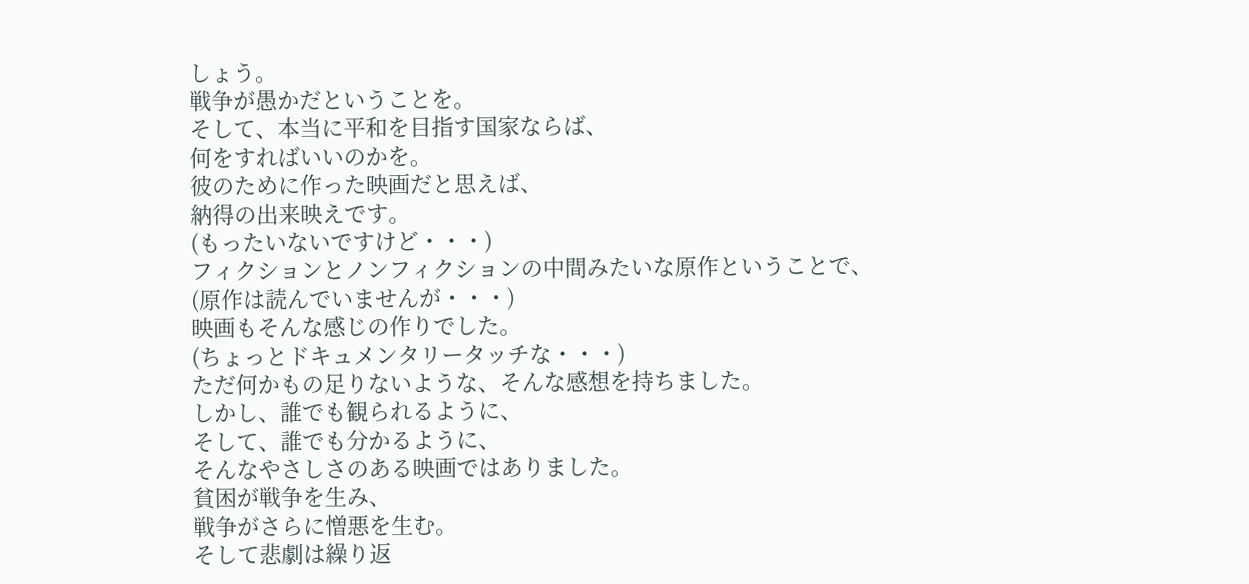しょう。
戦争が愚かだということを。
そして、本当に平和を目指す国家ならば、
何をすればいいのかを。
彼のために作った映画だと思えば、
納得の出来映えです。
(もったいないですけど・・・)
フィクションとノンフィクションの中間みたいな原作ということで、
(原作は読んでいませんが・・・)
映画もそんな感じの作りでした。
(ちょっとドキュメンタリータッチな・・・)
ただ何かもの足りないような、そんな感想を持ちました。
しかし、誰でも観られるように、
そして、誰でも分かるように、
そんなやさしさのある映画ではありました。
貧困が戦争を生み、
戦争がさらに憎悪を生む。
そして悲劇は繰り返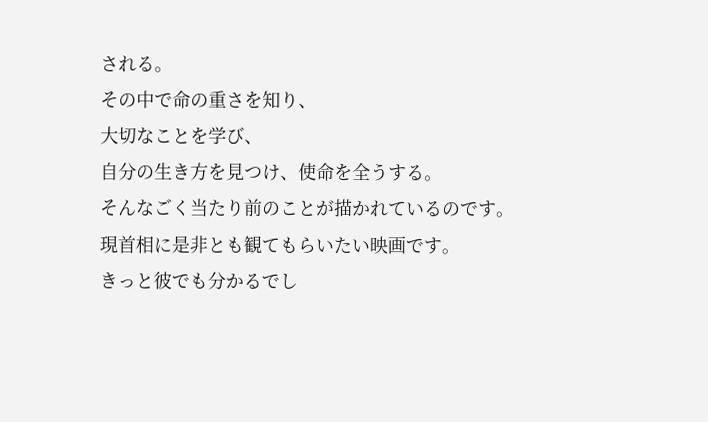される。
その中で命の重さを知り、
大切なことを学び、
自分の生き方を見つけ、使命を全うする。
そんなごく当たり前のことが描かれているのです。
現首相に是非とも観てもらいたい映画です。
きっと彼でも分かるでし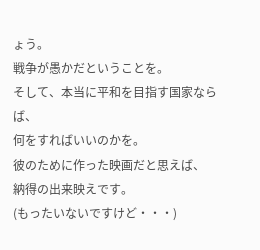ょう。
戦争が愚かだということを。
そして、本当に平和を目指す国家ならば、
何をすればいいのかを。
彼のために作った映画だと思えば、
納得の出来映えです。
(もったいないですけど・・・)